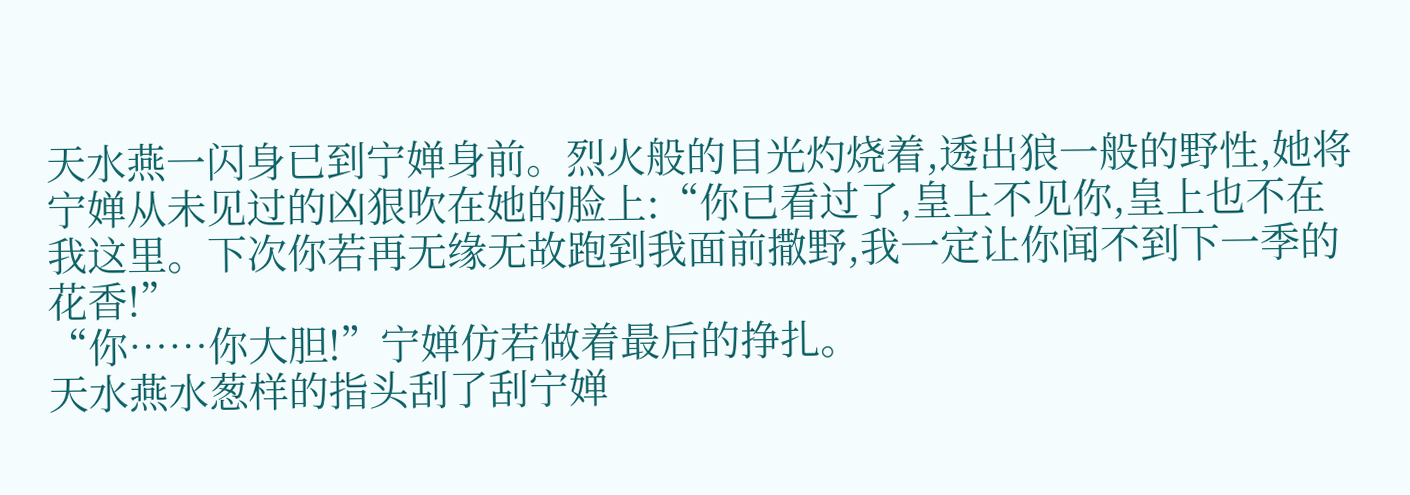天水燕一闪身已到宁婵身前。烈火般的目光灼烧着,透出狼一般的野性,她将宁婵从未见过的凶狠吹在她的脸上:“你已看过了,皇上不见你,皇上也不在我这里。下次你若再无缘无故跑到我面前撒野,我一定让你闻不到下一季的花香!”
“你……你大胆!”宁婵仿若做着最后的挣扎。
天水燕水葱样的指头刮了刮宁婵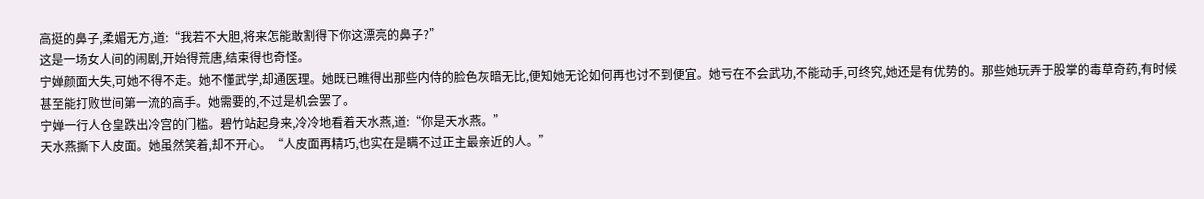高挺的鼻子,柔媚无方,道:“我若不大胆,将来怎能敢割得下你这漂亮的鼻子?”
这是一场女人间的闹剧,开始得荒唐,结束得也奇怪。
宁婵颜面大失,可她不得不走。她不懂武学,却通医理。她既已瞧得出那些内侍的脸色灰暗无比,便知她无论如何再也讨不到便宜。她亏在不会武功,不能动手,可终究,她还是有优势的。那些她玩弄于股掌的毒草奇药,有时候甚至能打败世间第一流的高手。她需要的,不过是机会罢了。
宁婵一行人仓皇跌出冷宫的门槛。碧竹站起身来,冷冷地看着天水燕,道:“你是天水燕。”
天水燕撕下人皮面。她虽然笑着,却不开心。“人皮面再精巧,也实在是瞒不过正主最亲近的人。”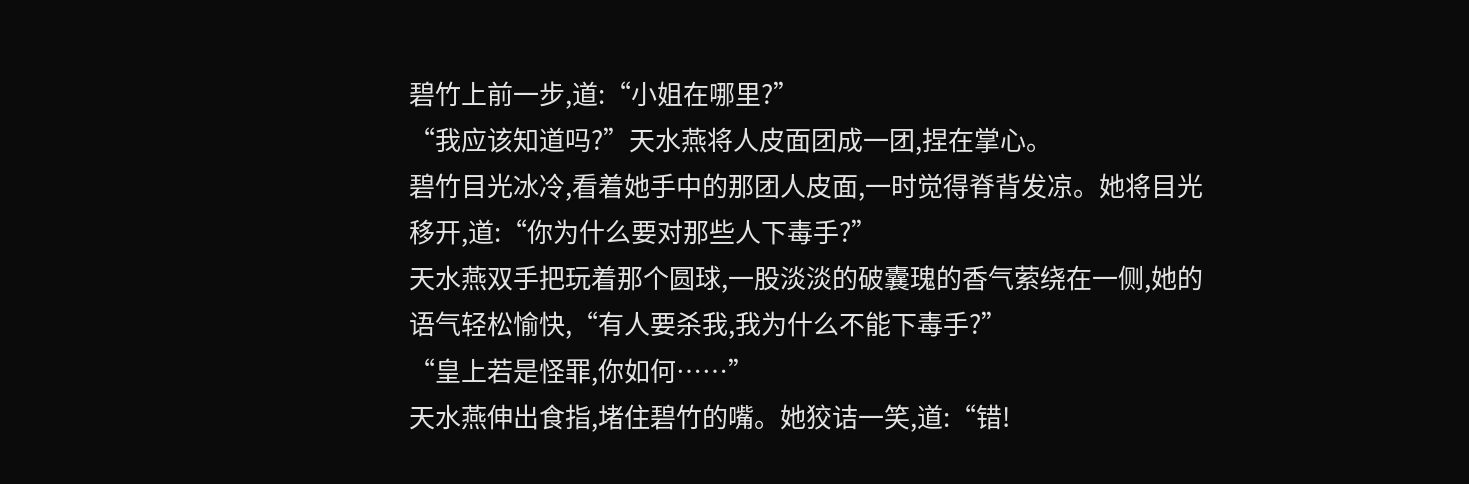碧竹上前一步,道:“小姐在哪里?”
“我应该知道吗?”天水燕将人皮面团成一团,捏在掌心。
碧竹目光冰冷,看着她手中的那团人皮面,一时觉得脊背发凉。她将目光移开,道:“你为什么要对那些人下毒手?”
天水燕双手把玩着那个圆球,一股淡淡的破囊瑰的香气萦绕在一侧,她的语气轻松愉快,“有人要杀我,我为什么不能下毒手?”
“皇上若是怪罪,你如何……”
天水燕伸出食指,堵住碧竹的嘴。她狡诘一笑,道:“错!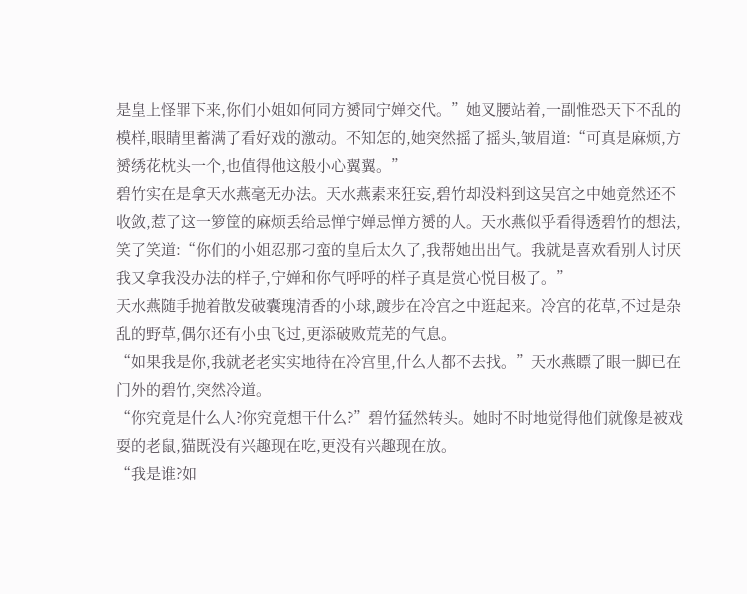是皇上怪罪下来,你们小姐如何同方赟同宁婵交代。”她叉腰站着,一副惟恐天下不乱的模样,眼睛里蓄满了看好戏的激动。不知怎的,她突然摇了摇头,皱眉道:“可真是麻烦,方赟绣花枕头一个,也值得他这般小心翼翼。”
碧竹实在是拿天水燕毫无办法。天水燕素来狂妄,碧竹却没料到这吴宫之中她竟然还不收敛,惹了这一箩筐的麻烦丢给忌惮宁婵忌惮方赟的人。天水燕似乎看得透碧竹的想法,笑了笑道:“你们的小姐忍那刁蛮的皇后太久了,我帮她出出气。我就是喜欢看别人讨厌我又拿我没办法的样子,宁婵和你气呼呼的样子真是赏心悦目极了。”
天水燕随手抛着散发破囊瑰清香的小球,踱步在冷宫之中逛起来。冷宫的花草,不过是杂乱的野草,偶尔还有小虫飞过,更添破败荒芜的气息。
“如果我是你,我就老老实实地待在冷宫里,什么人都不去找。”天水燕瞟了眼一脚已在门外的碧竹,突然冷道。
“你究竟是什么人?你究竟想干什么?”碧竹猛然转头。她时不时地觉得他们就像是被戏耍的老鼠,猫既没有兴趣现在吃,更没有兴趣现在放。
“我是谁?如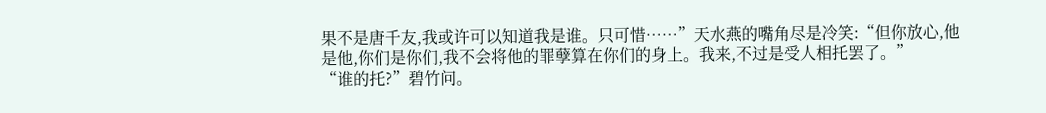果不是唐千友,我或许可以知道我是谁。只可惜……”天水燕的嘴角尽是冷笑:“但你放心,他是他,你们是你们,我不会将他的罪孽算在你们的身上。我来,不过是受人相托罢了。”
“谁的托?”碧竹问。